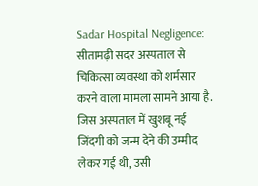Sadar Hospital Negligence: सीतामढ़ी सदर अस्पताल से चिकित्सा व्यवस्था को शर्मसार करने वाला मामला सामने आया है. जिस अस्पताल में खुशबू नई जिंदगी को जन्म देने की उम्मीद लेकर गई थी, उसी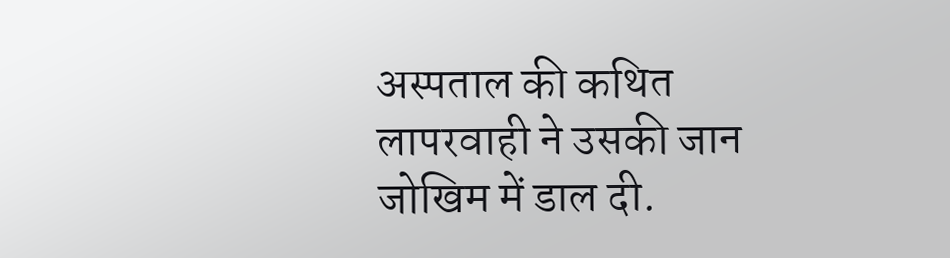अस्पताल की कथित लापरवाही ने उसकी जान जोखिम में डाल दी.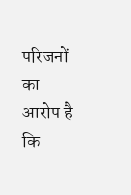परिजनों का आरोप है कि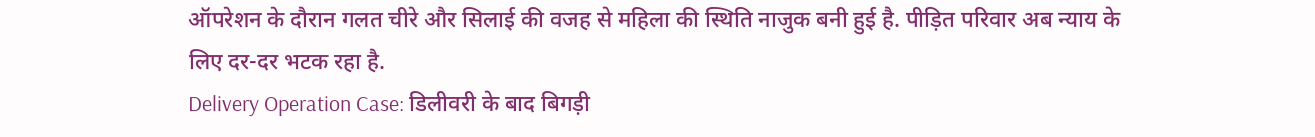ऑपरेशन के दौरान गलत चीरे और सिलाई की वजह से महिला की स्थिति नाजुक बनी हुई है. पीड़ित परिवार अब न्याय के लिए दर-दर भटक रहा है.
Delivery Operation Case: डिलीवरी के बाद बिगड़ी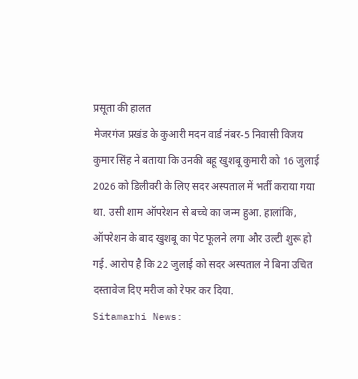प्रसूता की हालत
मेजरगंज प्रखंड के कुआरी मदन वार्ड नंबर-5 निवासी विजय कुमार सिंह ने बताया कि उनकी बहू खुशबू कुमारी को 16 जुलाई 2026 को डिलीवरी के लिए सदर अस्पताल में भर्ती कराया गया था. उसी शाम ऑपरेशन से बच्चे का जन्म हुआ. हालांकि, ऑपरेशन के बाद खुशबू का पेट फूलने लगा और उल्टी शुरू हो गई. आरोप है कि 22 जुलाई को सदर अस्पताल ने बिना उचित दस्तावेज दिए मरीज को रेफर कर दिया.
Sitamarhi News: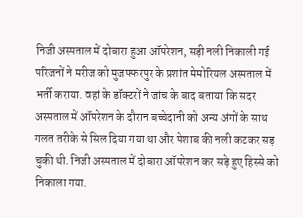निजी अस्पताल में दोबारा हुआ ऑपरेशन, सड़ी नली निकाली गई
परिजनों ने मरीज को मुजफ्फरपुर के प्रशांत मेमोरियल अस्पताल में भर्ती कराया. वहां के डॉक्टरों ने जांच के बाद बताया कि सदर अस्पताल में ऑपरेशन के दौरान बच्चेदानी को अन्य अंगों के साथ गलत तरीके से सिल दिया गया था और पेशाब की नली कटकर सड़ चुकी थी. निजी अस्पताल में दोबारा ऑपरेशन कर सड़े हुए हिस्से को निकाला गया.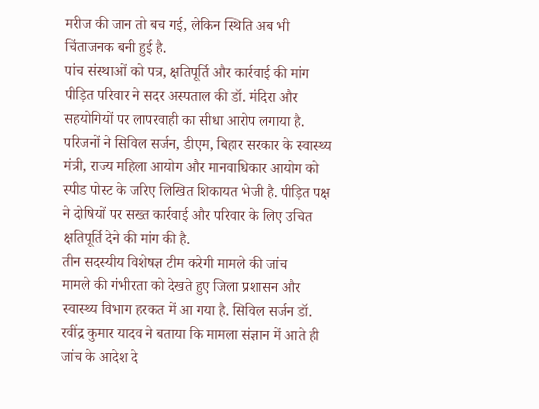मरीज की जान तो बच गई, लेकिन स्थिति अब भी चिंताजनक बनी हुई है.
पांच संस्थाओं को पत्र, क्षतिपूर्ति और कार्रवाई की मांग
पीड़ित परिवार ने सदर अस्पताल की डॉ. मंदिरा और सहयोगियों पर लापरवाही का सीधा आरोप लगाया है. परिजनों ने सिविल सर्जन, डीएम, बिहार सरकार के स्वास्थ्य मंत्री, राज्य महिला आयोग और मानवाधिकार आयोग को स्पीड पोस्ट के जरिए लिखित शिकायत भेजी है. पीड़ित पक्ष ने दोषियों पर सख्त कार्रवाई और परिवार के लिए उचित क्षतिपूर्ति देने की मांग की है.
तीन सदस्यीय विशेषज्ञ टीम करेगी मामले की जांच
मामले की गंभीरता को देखते हुए जिला प्रशासन और स्वास्थ्य विभाग हरकत में आ गया है. सिविल सर्जन डॉ. रवींद्र कुमार यादव ने बताया कि मामला संज्ञान में आते ही जांच के आदेश दे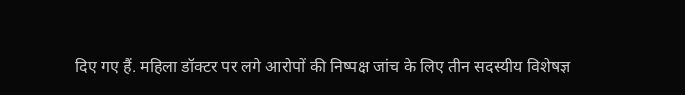दिए गए हैं. महिला डॉक्टर पर लगे आरोपों की निष्पक्ष जांच के लिए तीन सदस्यीय विशेषज्ञ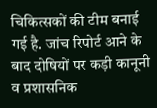चिकित्सकों की टीम बनाई गई है. जांच रिपोर्ट आने के बाद दोषियों पर कड़ी कानूनी व प्रशासनिक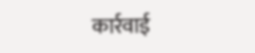कार्रवाई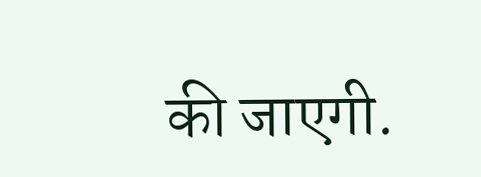की जाएगी.